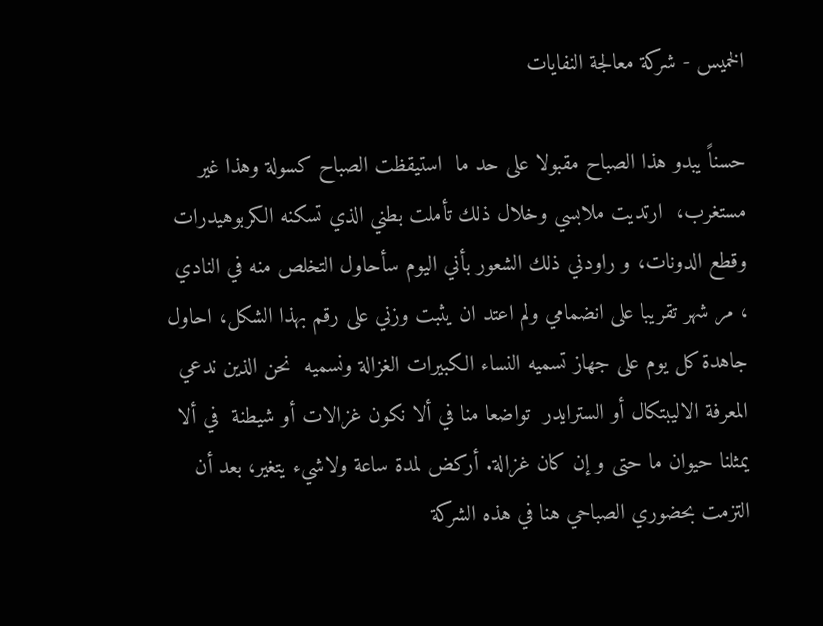الخميس - شركة معالجة النفايات

حسناً يبدو هذا الصباح مقبولا على حد ما  استيقظت الصباح كسولة وهذا غير مستغرب،  ارتديت ملابسي وخلال ذلك تأملت بطني الذي تسكنه الكربوهيدرات وقطع الدونات، و راودني ذلك الشعور بأني اليوم سأحاول التخلص منه في النادي ، مر شهر تقريبا على انضمامي ولم اعتد ان يثبت وزني على رقم بهذا الشكل، احاول جاهدة كل يوم على جهاز تسميه النساء الكبيرات الغزالة ونسميه  نحن الذين ندعي المعرفة الاليبتكال أو السترايدر  تواضعا منا في ألا نكون غزالات أو شيطنة  في ألا يمثلنا حيوان ما حتى و إن كان غزالة. أركض لمدة ساعة ولاشيء يتغير، بعد أن التزمت بحضوري الصباحي هنا في هذه الشركة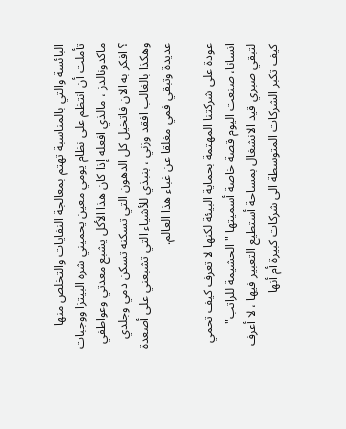البائسة والتي بالمناسبة تهتم بمعالجة النفايات والتخلص منها  تأملت أن انتظم على نظام يومي معين يحميني شره البيتزا ووجبات ماكدونالدز ، مالذي افعله إذا كان هذا الأكل يشبع معدتي وعواطفي ؟ افكر به الان فاتخيل كل الدهون التي تسكنه تسكن دمي وجلدي وهكذا بالغالب افقد وزني ، بنبذي للأشياء التي تشبعني على أصعدة عديدة وتبقي فمي مغلقا عن غباء هذا العالم.

عودة على شركتنا المهتمة بحماية البيئة لكنها لا تعرف كيف تحمي انسانا، صنعت اليوم قصة خاصة أسميتها " الحشيمة للراتب" لتبقي صبري قيد الانشغال بمساحة أستطيع التعبير فيها ، لا أعرف كيف تكبر الشركات المتوسطة الى شركات كبيرة أم أنها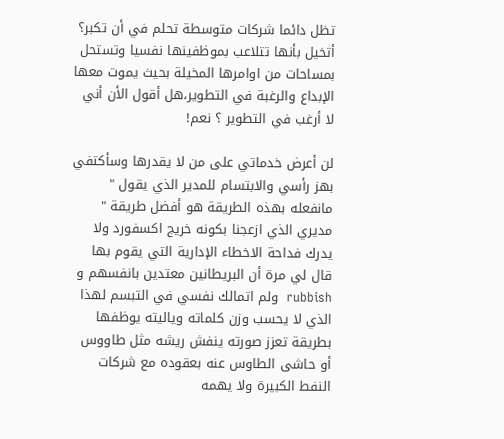تظل دائما شركات متوسطة تحلم في أن تكبر؟  أتخيل بأنها تتلاعب بموظفينها نفسيا وتستحل بمساحات من اوامرها المخيلة بحيث يموت معها الإبداع والرغبة في التطوير،هل أقول الأن أني لا أرغب في التطوير ؟ نعم!

لن أعرض خدماتي على من لا يقدرها وسأكتفي بهز رأسي والابتسام للمدير الذي يقول " مانفعله بهذه الطريقة هو أفضل طريقة " مديري الذي ازعجنا بكونه خريج اكسفورد ولا يدرك فداحة الاخطاء الإدارية التي يقوم بها  قال لي مرة أن البريطانين معتدين بانفسهم و rubbish  ولم اتمالك نفسي في التبسم لهذا الذي لا يحسب وزن كلماته وياليته يوظفها بطريقة تعزز صورته ينفش ريشه مثل طاووس أو حاشى الطاوس عنه بعقوده مع شركات النفط الكبيرة ولا يهمه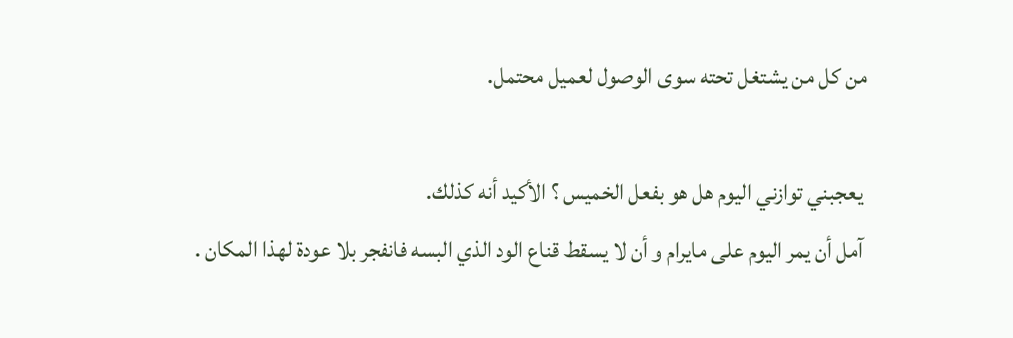من كل من يشتغل تحته سوى الوصول لعميل محتمل.

 يعجبني توازني اليوم هل هو بفعل الخميس ؟ الأكيد أنه كذلك.
 آمل أن يمر اليوم على مايرام و أن لا يسقط قناع الود الذي البسه فانفجر بلا عودة لهذا المكان .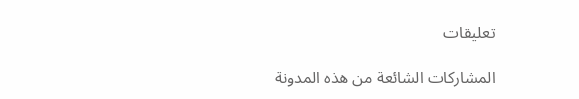تعليقات

المشاركات الشائعة من هذه المدونة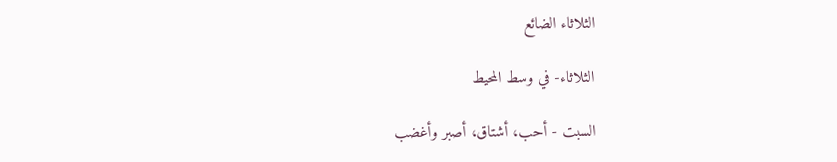الثلاثاء الضائع

الثلاثاء- في وسط المحيط

السبت - أحب، أشتاق، أصبر وأغضب